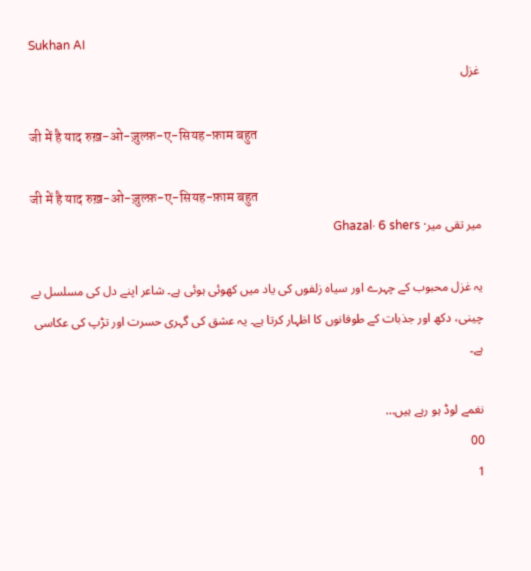Sukhan AI
غزل

जी में है याद रुख़-ओ-ज़ुल्फ़-ए-सियह-फ़ाम बहुत

जी में है याद रुख़-ओ-ज़ुल्फ़-ए-सियह-फ़ाम बहुत
میر تقی میر· Ghazal· 6 shers

یہ غزل محبوب کے چہرے اور سیاہ زلفوں کی یاد میں کھوئی ہوئی ہے۔ شاعر اپنے دل کی مسلسل بے چینی، دکھ اور جذبات کے طوفانوں کا اظہار کرتا ہے۔ یہ عشق کی گہری حسرت اور تڑپ کی عکاسی ہے۔

نغمے لوڈ ہو رہے ہیں…
00
1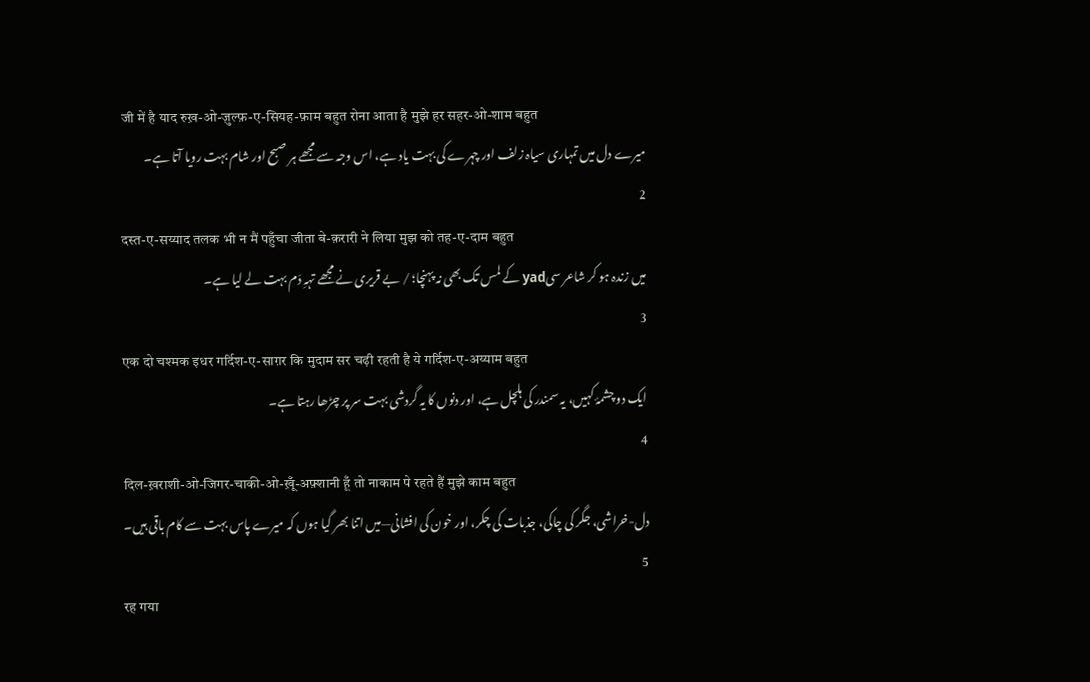जी में है याद रुख़-ओ-ज़ुल्फ़-ए-सियह-फ़ाम बहुत रोना आता है मुझे हर सहर-ओ-शाम बहुत
میرے دل میں تمہاری سیاہ زلف اور چہرے کی بہت یاد ہے، اس وجہ سے مجھے ہر صبح اور شام بہت رویا آتا ہے۔
2
दस्त-ए-सय्याद तलक भी न मैं पहुँचा जीता बे-क़रारी ने लिया मुझ को तह-ए-दाम बहुत
میں زندہ ہو کر شاعر سیyad کے لمس تک بھی نہ پہنچا؛ / بے قریری نے مجھے تہہِ دَم بہت لے لیا ہے۔
3
एक दो चश्मक इधर गर्दिश-ए-साग़र कि मुदाम सर चढ़ी रहती है ये गर्दिश-ए-अय्याम बहुत
ایک دو چشمۂ کہیں، یہ سمندر کی ہلچل ہے، اور دنوں کا یہ گردشی بہت سر پر چڑھا رہتا ہے۔
4
दिल-ख़राशी-ओ-जिगर-चाकी-ओ-ख़ूँ-अफ़्शानी हूँ तो नाकाम पे रहते हैं मुझे काम बहुत
دل-خراشی، جگر کی چاکی، جذبات کی چکر، اور خون کی افشانی—میں اتنا بھر گیا ہوں کہ میرے پاس بہت سے کام باقی ہیں۔
5
रह गया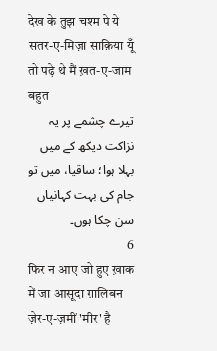देख के तुझ चश्म पे ये सतर-ए-मिज़ा साक़िया यूँ तो पढ़े थे मैं ख़त-ए-जाम बहुत
تیرے چشمے پر یہ نزاکت دیکھ کے میں بہلا ہوا؛ ساقیا، میں تو جام کی بہت کہانیاں سن چکا ہوں۔
6
फिर न आए जो हुए ख़ाक में जा आसूदा ग़ालिबन ज़ेर-ए-ज़मीं 'मीर' है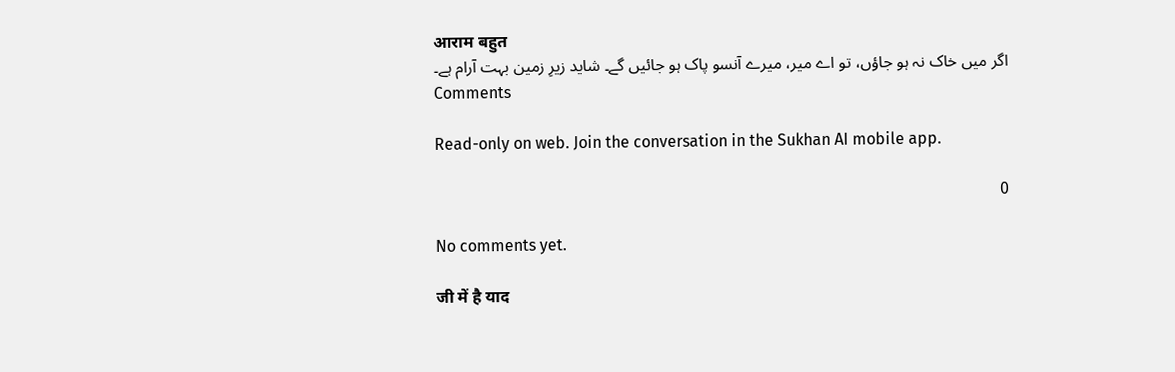आराम बहुत
اگر میں خاک نہ ہو جاؤں، تو اے میر، میرے آنسو پاک ہو جائیں گے۔ شاید زیرِ زمین بہت آرام ہے۔
Comments

Read-only on web. Join the conversation in the Sukhan AI mobile app.

0

No comments yet.

जी में है याद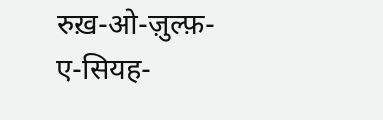रुख़-ओ-ज़ुल्फ़-ए-सियह-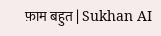फ़ाम बहुत | Sukhan AI